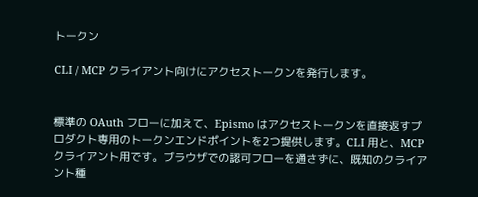トークン

CLI / MCP クライアント向けにアクセストークンを発行します。


標準の OAuth フローに加えて、Epismo はアクセストークンを直接返すプロダクト専用のトークンエンドポイントを2つ提供します。CLI 用と、MCP クライアント用です。ブラウザでの認可フローを通さずに、既知のクライアント種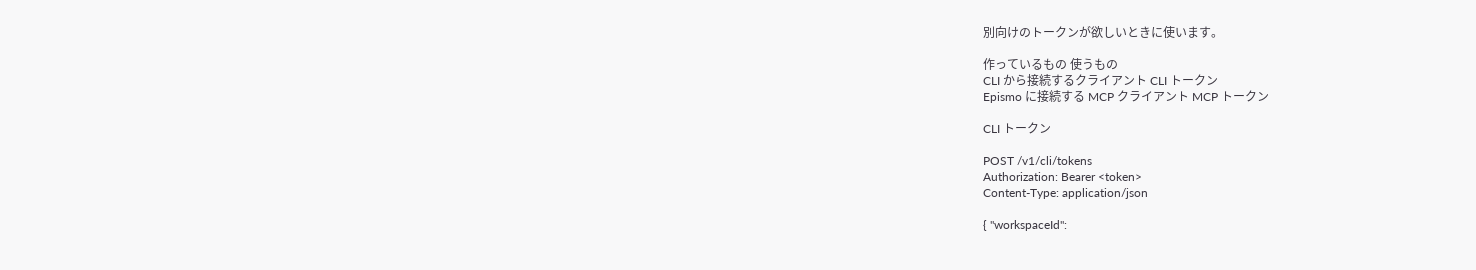別向けのトークンが欲しいときに使います。

作っているもの 使うもの
CLI から接続するクライアント CLI トークン
Epismo に接続する MCP クライアント MCP トークン

CLI トークン

POST /v1/cli/tokens
Authorization: Bearer <token>
Content-Type: application/json

{ "workspaceId":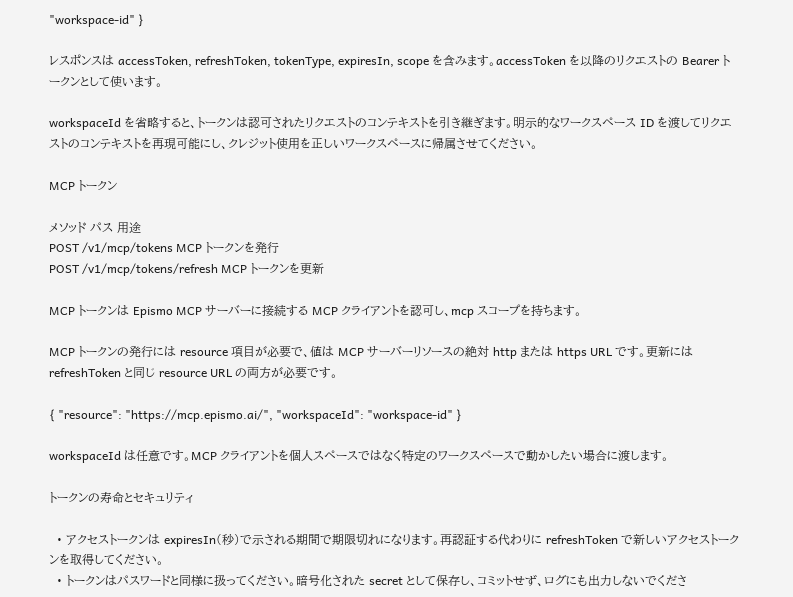"workspace-id" }

レスポンスは accessToken, refreshToken, tokenType, expiresIn, scope を含みます。accessToken を以降のリクエストの Bearer トークンとして使います。

workspaceId を省略すると、トークンは認可されたリクエストのコンテキストを引き継ぎます。明示的なワークスペース ID を渡してリクエストのコンテキストを再現可能にし、クレジット使用を正しいワークスペースに帰属させてください。

MCP トークン

メソッド パス 用途
POST /v1/mcp/tokens MCP トークンを発行
POST /v1/mcp/tokens/refresh MCP トークンを更新

MCP トークンは Epismo MCP サーバーに接続する MCP クライアントを認可し、mcp スコープを持ちます。

MCP トークンの発行には resource 項目が必要で、値は MCP サーバーリソースの絶対 http または https URL です。更新には refreshToken と同じ resource URL の両方が必要です。

{ "resource": "https://mcp.epismo.ai/", "workspaceId": "workspace-id" }

workspaceId は任意です。MCP クライアントを個人スペースではなく特定のワークスペースで動かしたい場合に渡します。

トークンの寿命とセキュリティ

  • アクセストークンは expiresIn(秒)で示される期間で期限切れになります。再認証する代わりに refreshToken で新しいアクセストークンを取得してください。
  • トークンはパスワードと同様に扱ってください。暗号化された secret として保存し、コミットせず、ログにも出力しないでくださ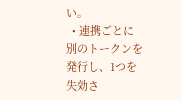い。
  • 連携ごとに別のトークンを発行し、1つを失効さ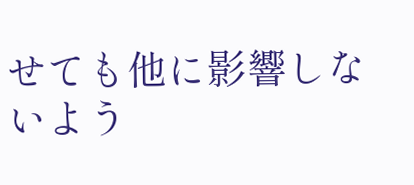せても他に影響しないよう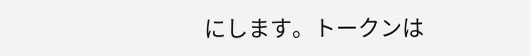にします。トークンは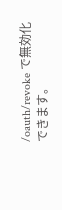/oauth/revoke で無効化できます。